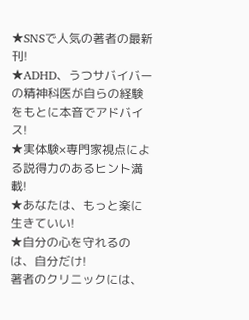★SNSで人気の著者の最新刊!
★ADHD、うつサバイバーの精神科医が自らの経験をもとに本音でアドバイス!
★実体験×専門家視点による説得力のあるヒント満載!
★あなたは、もっと楽に生きていい!
★自分の心を守れるのは、自分だけ!
著者のクリニックには、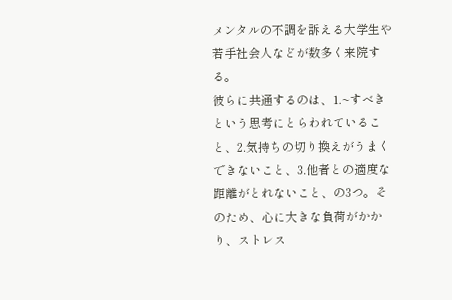メンタルの不調を訴える大学生や若手社会人などが数多く来院する。
彼らに共通するのは、1.~すべきという思考にとらわれていること、2.気持ちの切り換えがうまくできないこと、3.他者との適度な距離がとれないこと、の3つ。そのため、心に大きな負荷がかかり、ストレス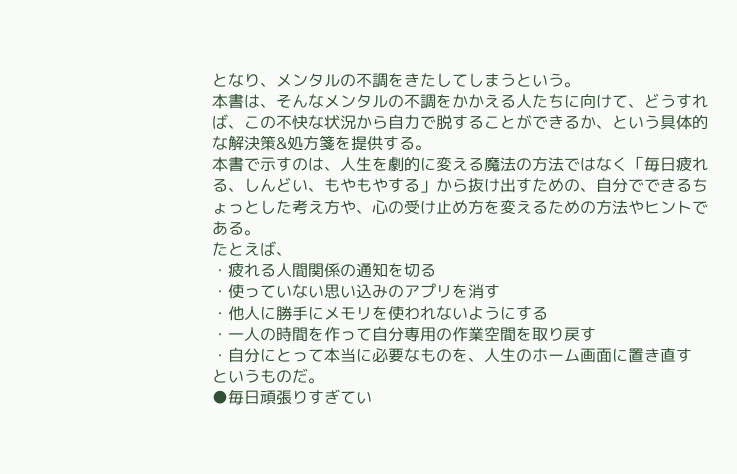となり、メンタルの不調をきたしてしまうという。
本書は、そんなメンタルの不調をかかえる人たちに向けて、どうすれば、この不快な状況から自力で脱することができるか、という具体的な解決策&処方箋を提供する。
本書で示すのは、人生を劇的に変える魔法の方法ではなく「毎日疲れる、しんどい、もやもやする」から抜け出すための、自分でできるちょっとした考え方や、心の受け止め方を変えるための方法やヒントである。
たとえば、
・疲れる人間関係の通知を切る
・使っていない思い込みのアプリを消す
・他人に勝手にメモリを使われないようにする
・一人の時間を作って自分専用の作業空間を取り戻す
・自分にとって本当に必要なものを、人生のホーム画面に置き直す
というものだ。
●毎日頑張りすぎてい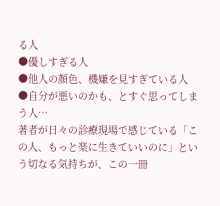る人
●優しすぎる人
●他人の顔色、機嫌を見すぎている人
●自分が悪いのかも、とすぐ思ってしまう人…
著者が日々の診療現場で感じている「この人、もっと楽に生きていいのに」という切なる気持ちが、この一冊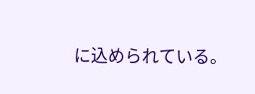に込められている。